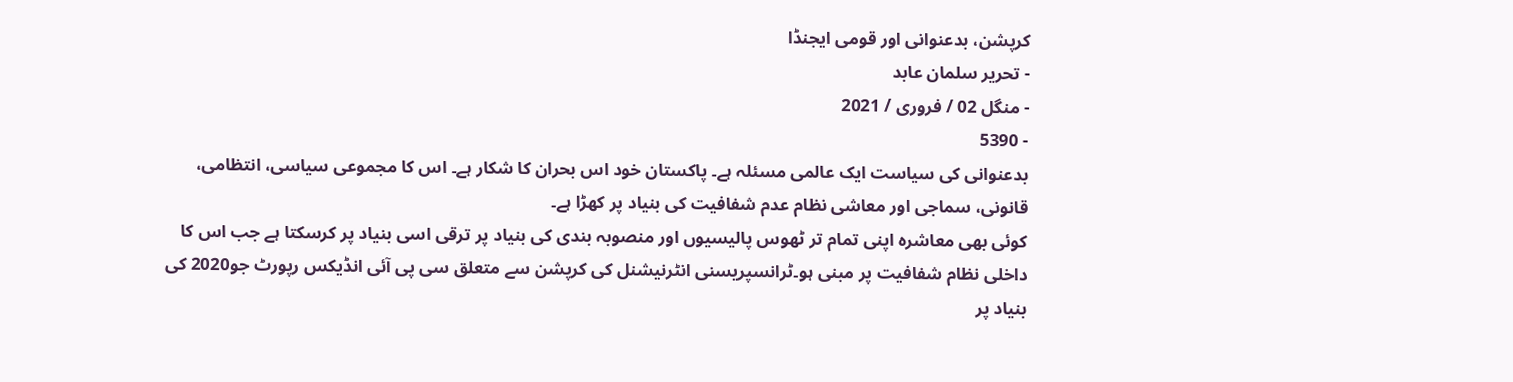کرپشن، بدعنوانی اور قومی ایجنڈا
- تحریر سلمان عابد
- منگل 02 / فروری / 2021
- 5390
بدعنوانی کی سیاست ایک عالمی مسئلہ ہے۔ پاکستان خود اس بحران کا شکار ہے۔ اس کا مجموعی سیاسی، انتظامی، قانونی، سماجی اور معاشی نظام عدم شفافیت کی بنیاد پر کھڑا ہے۔
کوئی بھی معاشرہ اپنی تمام تر ٹھوس پالیسیوں اور منصوبہ بندی کی بنیاد پر ترقی اسی بنیاد پر کرسکتا ہے جب اس کا داخلی نظام شفافیت پر مبنی ہو۔ٹرانسپریسنی انٹرنیشنل کی کرپشن سے متعلق سی پی آئی انڈیکس رپورٹ جو2020 کی بنیاد پر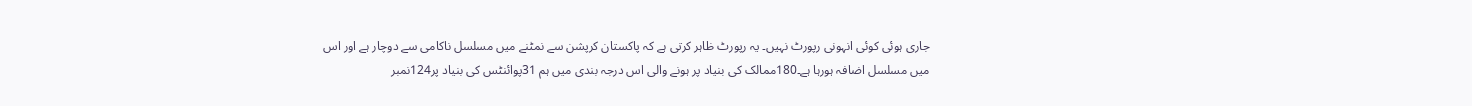جاری ہوئی کوئی انہونی رپورٹ نہیں۔ یہ رپورٹ ظاہر کرتی ہے کہ پاکستان کرپشن سے نمٹنے میں مسلسل ناکامی سے دوچار ہے اور اس میں مسلسل اضافہ ہورہا ہے۔180ممالک کی بنیاد پر ہونے والی اس درجہ بندی میں ہم 31پوائنٹس کی بنیاد پر124نمبر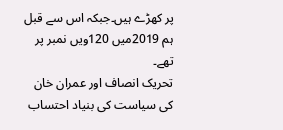پر کھڑے ہیں۔جبکہ اس سے قبل ہم 2019میں 120ویں نمبر پر تھے۔
تحریک انصاف اور عمران خان کی سیاست کی بنیاد احتساب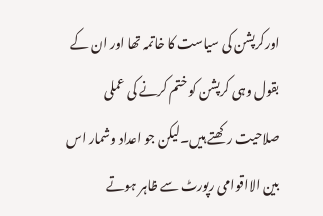اورکرپشن کی سیاست کا خاتمہ تھا اور ان کے بقول وہی کرپشن کو ختم کرنے کی عملی صلاحیت رکھتے ہیں۔لیکن جو اعداد وشمار اس بین الااقوامی رپورٹ سے ظاہر ہوتے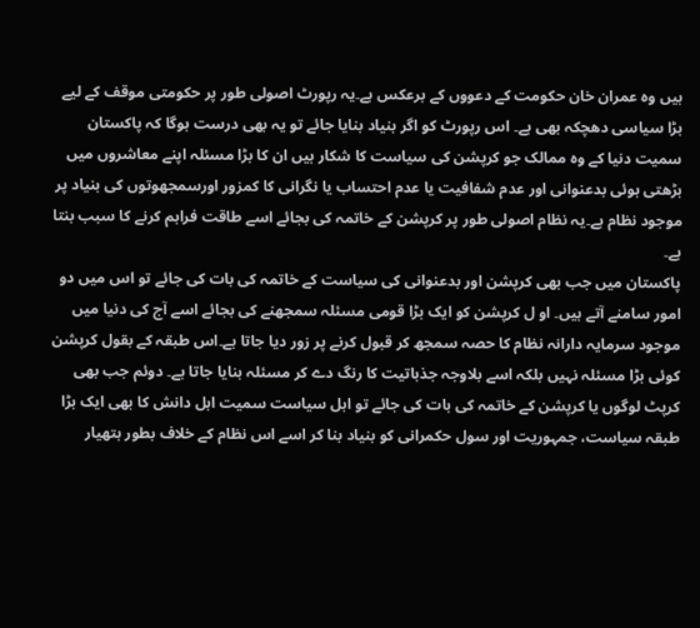ہیں وہ عمران خان حکومت کے دعووں کے برعکس ہے۔یہ رپورٹ اصولی طور پر حکومتی موقف کے لیے بڑا سیاسی دھچکہ بھی ہے۔ اس رپورٹ کو اگر بنیاد بنایا جائے تو یہ بھی درست ہوگا کہ پاکستان سمیت دنیا کے وہ ممالک جو کرپشن کی سیاست کا شکار ہیں ان کا بڑا مسئلہ اپنے معاشروں میں بڑھتی ہوئی بدعنوانی اور عدم شفافیت یا عدم احتساب یا نگرانی کا کمزور اورسمجھوتوں کی بنیاد پر موجود نظام ہے۔یہ نظام اصولی طور پر کرپشن کے خاتمہ کی بجائے اسے طاقت فراہم کرنے کا سبب بنتا ہے۔
پاکستان میں جب بھی کرپشن اور بدعنوانی کی سیاست کے خاتمہ کی بات کی جائے تو اس میں دو امور سامنے آتے ہیں۔ او ل کرپشن کو ایک بڑا قومی مسئلہ سمجھنے کی بجائے اسے آج کی دنیا میں موجود سرمایہ دارانہ نظام کا حصہ سمجھ کر قبول کرنے پر زور دیا جاتا ہے۔اس طبقہ کے بقول کرپشن کوئی بڑا مسئلہ نہیں بلکہ اسے بلاوجہ جذباتیت کا رنگ دے کر مسئلہ بنایا جاتا ہے۔ دوئم جب بھی کرپٹ لوگوں یا کرپشن کے خاتمہ کی بات کی جائے تو اہل سیاست سمیت اہل دانش کا بھی ایک بڑا طبقہ سیاست، جمہوریت اور سول حکمرانی کو بنیاد بنا کر اسے اس نظام کے خلاف بطور ہتھیار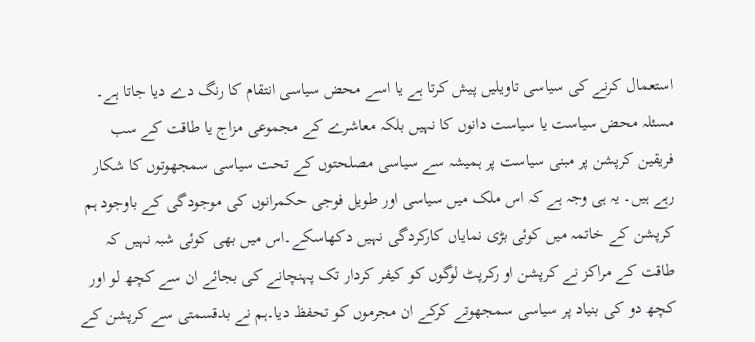استعمال کرنے کی سیاسی تاویلیں پیش کرتا ہے یا اسے محض سیاسی انتقام کا رنگ دے دیا جاتا ہے۔
مسئلہ محض سیاست یا سیاست دانوں کا نہیں بلکہ معاشرے کے مجموعی مزاج یا طاقت کے سب فریقین کرپشن پر مبنی سیاست پر ہمیشہ سے سیاسی مصلحتوں کے تحت سیاسی سمجھوتوں کا شکار رہے ہیں۔ یہ ہی وجہ ہے کہ اس ملک میں سیاسی اور طویل فوجی حکمرانوں کی موجودگی کے باوجود ہم کرپشن کے خاتمہ میں کوئی بڑی نمایاں کارکردگی نہیں دکھاسکے۔اس میں بھی کوئی شبہ نہیں کہ طاقت کے مراکز نے کرپشن او رکرپٹ لوگوں کو کیفر کردار تک پہنچانے کی بجائے ان سے کچھ لو اور کچھ دو کی بنیاد پر سیاسی سمجھوتے کرکے ان مجرموں کو تحفظ دیا۔ہم نے بدقسمتی سے کرپشن کے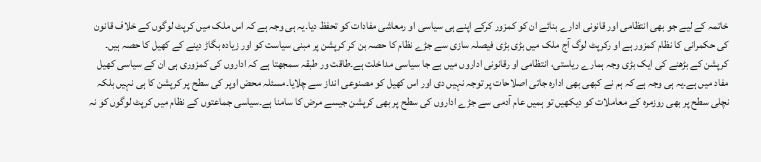خاتمہ کے لیے جو بھی انتظامی اور قانونی ادارے بنائے ان کو کمزور کرکے اپنے ہی سیاسی او رمعاشی مفادات کو تحفظ دیا۔یہ ہی وجہ ہے کہ اس ملک میں کرپٹ لوگوں کے خلاف قانون کی حکمرانی کا نظام کمزور ہے او رکرپٹ لوگ آج ملک میں بڑی بڑی فیصلہ سازی سے جڑے نظام کا حصہ بن کر کرپشن پر مبنی سیاست کو اور زیادہ بگاڑ دینے کے کھیل کا حصہ ہیں۔
کرپشن کے بڑھنے کی ایک بڑی وجہ ہمارے ریاستی، انتظامی او رقانونی اداروں میں بے جا سیاسی مداخلت ہے۔طاقت ور طبقہ سمجھتا ہے کہ اداروں کی کمزوری ہی ان کے سیاسی کھیل مفاد میں ہے۔یہ ہی وجہ ہے کہ ہم نے کبھی بھی ادارہ جاتی اصلاحات پر توجہ نہیں دی اور اس کھیل کو مصنوعی انداز سے چلایا۔مسئلہ محض اوپر کی سطح پر کرپشن کا ہی نہیں بلکہ نچلی سطح پر بھی روزمرہ کے معاملات کو دیکھیں تو ہمیں عام آدمی سے جڑے اداروں کی سطح پر بھی کرپشن جیسے مرض کا سامنا ہے۔سیاسی جماعتوں کے نظام میں کرپٹ لوگوں کو نہ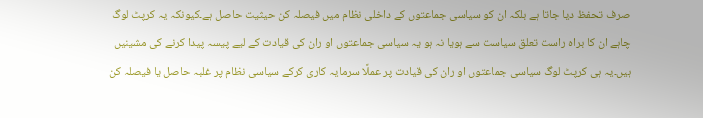صرف تحفظ دیا جاتا ہے بلکہ ان کو سیاسی جماعتوں کے داخلی نظام میں فیصلہ کن حیثیت حاصل ہے۔کیونکہ یہ کرپٹ لوگ چاہے ان کا براہ راست تعلق سیاست سے ہویا نہ ہو یہ سیاسی جماعتوں او ران کی قیادت کے لیے پیسہ پیدا کرنے کی مشینیں ہیں۔یہ ہی کرپٹ لوگ سیاسی جماعتوں او ران کی قیادت پر عملًا سرمایہ کاری کرکے سیاسی نظام پر غلبہ حاصل یا فیصلہ کن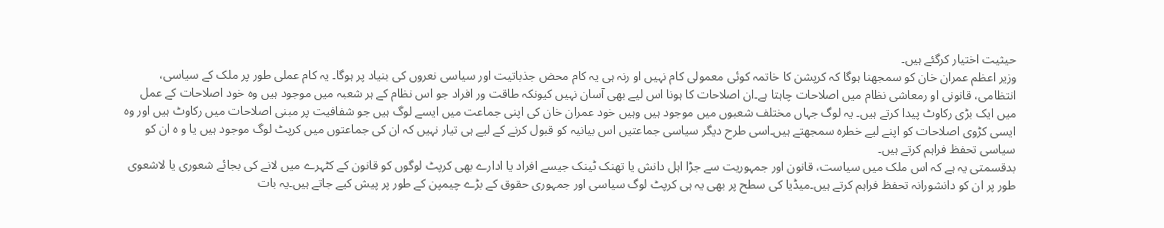حیثیت اختیار کرگئے ہیں۔
وزیر اعظم عمران خان کو سمجھنا ہوگا کہ کرپشن کا خاتمہ کوئی معمولی کام نہیں او رنہ ہی یہ کام محض جذباتیت اور سیاسی نعروں کی بنیاد پر ہوگا۔ یہ کام عملی طور پر ملک کے سیاسی، انتظامی، قانونی او رمعاشی نظام میں اصلاحات چاہتا ہے۔ان اصلاحات کا ہونا اس لیے بھی آسان نہیں کیونکہ طاقت ور افراد جو اس نظام کے ہر شعبہ میں موجود ہیں وہ خود اصلاحات کے عمل میں ایک بڑی رکاوٹ پیدا کرتے ہیں۔ یہ لوگ جہاں مختلف شعبوں میں موجود ہیں وہیں خود عمران خان کی اپنی جماعت میں ایسے لوگ ہیں جو شفافیت پر مبنی اصلاحات میں رکاوٹ ہیں اور وہ ایسی کڑوی اصلاحات کو اپنے لیے خطرہ سمجھتے ہیں۔اسی طرح دیگر سیاسی جماعتیں اس بیانیہ کو قبول کرنے کے لیے ہی تیار نہیں کہ ان کی جماعتوں میں کرپٹ لوگ موجود ہیں یا و ہ ان کو سیاسی تحفظ فراہم کرتے ہیں۔
بدقسمتی یہ ہے کہ اس ملک میں سیاست، قانون اور جمہوریت سے جڑا اہل دانش یا تھنک ٹینک جیسے افراد یا ادارے بھی کرپٹ لوگوں کو قانون کے کٹہرے میں لانے کی بجائے شعوری یا لاشعوی طور پر ان کو دانشورانہ تحفظ فراہم کرتے ہیں۔میڈیا کی سطح پر بھی یہ ہی کرپٹ لوگ سیاسی اور جمہوری حقوق کے بڑے چیمپن کے طور پر پیش کیے جاتے ہیں۔یہ بات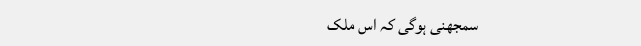سمجھنی ہوگی کہ اس ملک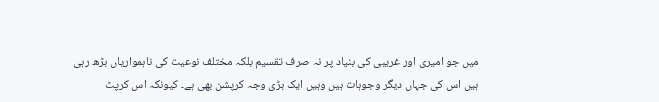میں جو امیری اور غریبی کی بنیاد پر نہ صرف تقسیم بلکہ مختلف نوعیت کی ناہمواریاں بڑھ رہی ہیں اس کی جہاں دیگر وجوہات ہیں وہیں ایک بڑی وجہ کرپشن بھی ہے۔ کیونکہ اس کرپٹ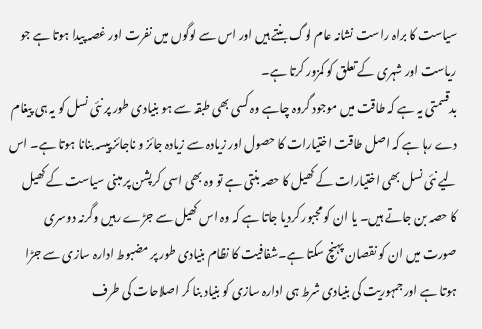سیاست کا براہ راست نشانہ عام لوگ بنتے ہیں اور اس سے لوگوں میں نفرت اور غصہ پیدا ہوتا ہے جو ریاست اور شہری کے تعلق کو کمزور کرتا ہے۔
بدقسمتی یہ ہے کہ طاقت میں موجود گروہ چاہے وہ کسی بھی طبقہ سے ہو بنیادی طور پر نئی نسل کو یہ ہی پیغام دے رہا ہے کہ اصل طاقت اختیارات کا حصول اور زیادہ سے زیادہ جائز و ناجائز پیسہ بنانا ہوتا ہے۔ اس لیے نئی نسل بھی اختیارات کے کھیل کا حصہ بنتی ہے تو وہ بھی اسی کرپشن پر مبنی سیاست کے کھیل کا حصہ بن جاتے ہیں۔ یا ان کو مجبور کردیا جاتا ہے کہ وہ اس کھیل سے جڑے رہیں وگرنہ دوسری صورت میں ان کو نقصان پہنچ سکتا ہے۔شفافیت کا نظام بنیادی طور پر مضبوط ادارہ سازی سے جڑا ہوتا ہے اور جمہوریت کی بنیادی شرط ہی ادارہ سازی کو بنیاد بنا کر اصلاحات کی طرف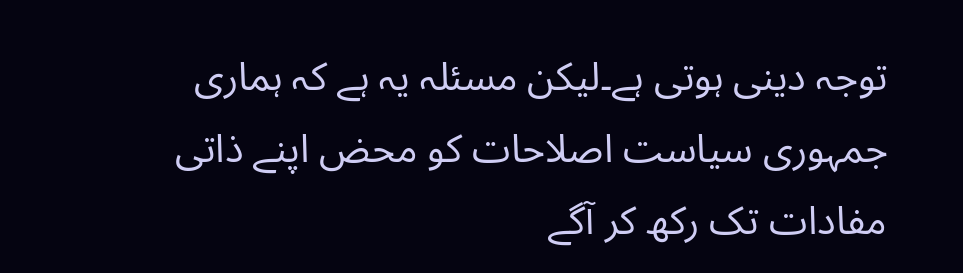توجہ دینی ہوتی ہے۔لیکن مسئلہ یہ ہے کہ ہماری جمہوری سیاست اصلاحات کو محض اپنے ذاتی مفادات تک رکھ کر آگے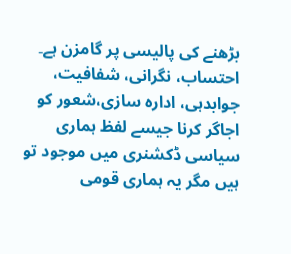بڑھنے کی پالیسی پر گامزن ہے۔ احتساب، نگرانی، شفافیت، جوابدہی، ادارہ سازی،شعور کو اجاگر کرنا جیسے لفظ ہماری سیاسی ڈکشنری میں موجود تو ہیں مگر یہ ہماری قومی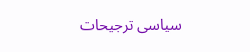سیاسی ترجیحات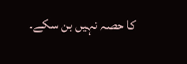کا حصہ نہیں بن سکے۔